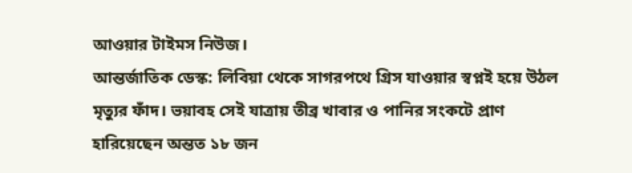আওয়ার টাইমস নিউজ।
আন্তর্জাতিক ডেস্ক: লিবিয়া থেকে সাগরপথে গ্রিস যাওয়ার স্বপ্নই হয়ে উঠল মৃত্যুর ফাঁদ। ভয়াবহ সেই যাত্রায় তীব্র খাবার ও পানির সংকটে প্রাণ হারিয়েছেন অন্তত ১৮ জন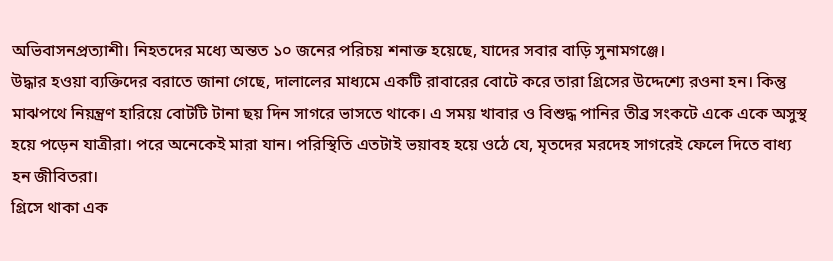অভিবাসনপ্রত্যাশী। নিহতদের মধ্যে অন্তত ১০ জনের পরিচয় শনাক্ত হয়েছে, যাদের সবার বাড়ি সুনামগঞ্জে।
উদ্ধার হওয়া ব্যক্তিদের বরাতে জানা গেছে, দালালের মাধ্যমে একটি রাবারের বোটে করে তারা গ্রিসের উদ্দেশ্যে রওনা হন। কিন্তু মাঝপথে নিয়ন্ত্রণ হারিয়ে বোটটি টানা ছয় দিন সাগরে ভাসতে থাকে। এ সময় খাবার ও বিশুদ্ধ পানির তীব্র সংকটে একে একে অসুস্থ হয়ে পড়েন যাত্রীরা। পরে অনেকেই মারা যান। পরিস্থিতি এতটাই ভয়াবহ হয়ে ওঠে যে, মৃতদের মরদেহ সাগরেই ফেলে দিতে বাধ্য হন জীবিতরা।
গ্রিসে থাকা এক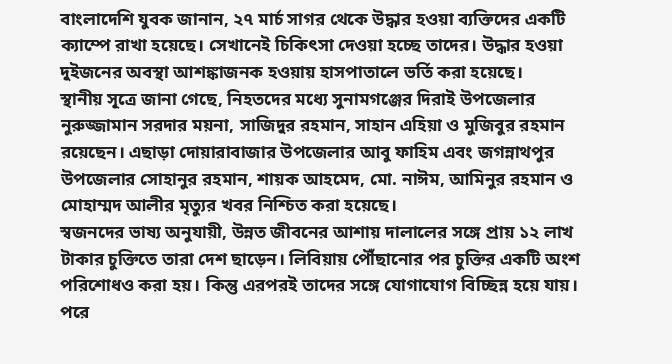বাংলাদেশি যুবক জানান, ২৭ মার্চ সাগর থেকে উদ্ধার হওয়া ব্যক্তিদের একটি ক্যাম্পে রাখা হয়েছে। সেখানেই চিকিৎসা দেওয়া হচ্ছে তাদের। উদ্ধার হওয়া দুইজনের অবস্থা আশঙ্কাজনক হওয়ায় হাসপাতালে ভর্তি করা হয়েছে।
স্থানীয় সূত্রে জানা গেছে, নিহতদের মধ্যে সুনামগঞ্জের দিরাই উপজেলার নুরুজ্জামান সরদার ময়না, সাজিদুর রহমান, সাহান এহিয়া ও মুজিবুর রহমান রয়েছেন। এছাড়া দোয়ারাবাজার উপজেলার আবু ফাহিম এবং জগন্নাথপুর উপজেলার সোহানুর রহমান, শায়ক আহমেদ, মো. নাঈম, আমিনুর রহমান ও মোহাম্মদ আলীর মৃত্যুর খবর নিশ্চিত করা হয়েছে।
স্বজনদের ভাষ্য অনুযায়ী, উন্নত জীবনের আশায় দালালের সঙ্গে প্রায় ১২ লাখ টাকার চুক্তিতে তারা দেশ ছাড়েন। লিবিয়ায় পৌঁছানোর পর চুক্তির একটি অংশ পরিশোধও করা হয়। কিন্তু এরপরই তাদের সঙ্গে যোগাযোগ বিচ্ছিন্ন হয়ে যায়। পরে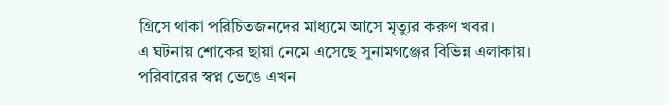গ্রিসে থাকা পরিচিতজনদের মাধ্যমে আসে মৃত্যুর করুণ খবর।
এ ঘটনায় শোকের ছায়া নেমে এসেছে সুনামগঞ্জের বিভিন্ন এলাকায়। পরিবারের স্বপ্ন ভেঙে এখন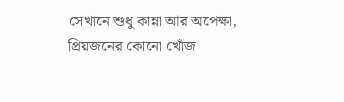সেখানে শুধু কান্না আর অপেক্ষা, প্রিয়জনের কোনো খোঁজ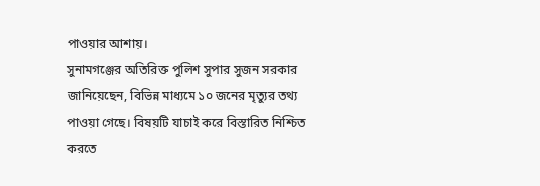পাওয়ার আশায়।
সুনামগঞ্জের অতিরিক্ত পুলিশ সুপার সুজন সরকার জানিয়েছেন, বিভিন্ন মাধ্যমে ১০ জনের মৃত্যুর তথ্য পাওয়া গেছে। বিষয়টি যাচাই করে বিস্তারিত নিশ্চিত করতে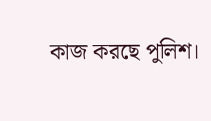কাজ করছে পুলিশ।